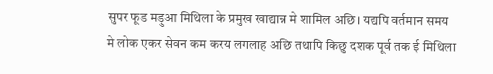सुपर फूड मड़ुआ मिथिला के प्रमुख खाद्यान्न मे शामिल अछि। यद्यपि वर्तमान समय मे लोक एकर सेवन कम करय लगलाह अछि तथापि किछु दशक पूर्व तक ई मिथिला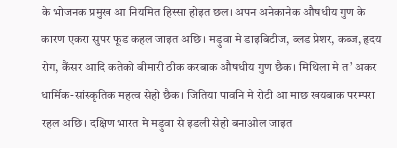के भोजनक प्रमुख आ नियमित हिस्सा होइत छल। अपन अनेकानेक औषधीय गुण के कारण एकरा सुपर फूड कहल जाइत अछि। मड़ुवा मे डाइबिटीज, ब्लड प्रेशर, कब्ज, हृदय रोग, कैंसर आदि कतेको बीमारी ठीक करबाक औषधीय गुण छैक। मिथिला मे त’ अकर धार्मिक-सांस्कृतिक महत्व सेहो छैक। जितिया पावनि मे रोटी आ माछ खयबाक परम्परा रहल अछि। दक्षिण भारत मे मड़ुवा से इडली सेहो बनाओल जाइत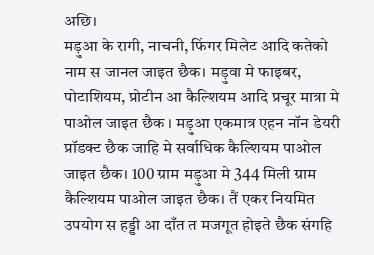अछि।
मड़ुआ के रागी, नाचनी, फिंगर मिलेट आदि कतेको नाम स जानल जाइत छैक। मड़ुवा मे फाइबर, पोटाशियम, प्रोटीन आ कैल्शियम आदि प्रचूर मात्रा मे पाओल जाइत छैक । मड़ुआ एकमात्र एहन नॉन डेयरी प्रॉडक्ट छैक जाहि मे सर्वाधिक कैल्शियम पाओल जाइत छैक। 100 ग्राम मड़ुआ मे 344 मिली ग्राम कैल्शियम पाओल जाइत छैक। तैं एकर नियमित उपयोग स हड्डी आ दाँत त मजगूत होइते छैक संगहि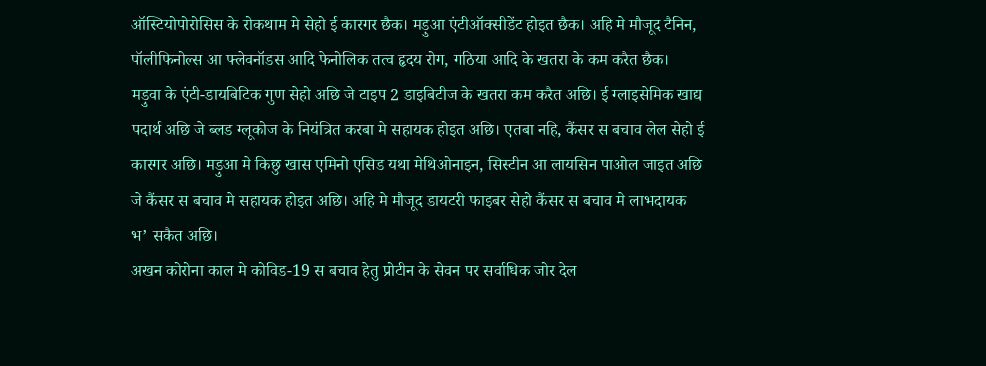ऑस्टियोपोरोसिस के रोकथाम मे सेहो ई कारगर छैक। मड़ुआ एंटीऑक्सीडेंट होइत छैक। अहि मे मौजूद टैनिन, पॉलीफिनोल्स आ फ्लेवनॉडस आदि फेनोलिक तत्व हृदय रोग, गठिया आदि के खतरा के कम करैत छैक।
मड़ुवा के एंटी-डायबिटिक गुण सेहो अछि जे टाइप 2 डाइबिटीज के खतरा कम करैत अछि। ई ग्लाइसेमिक खाद्य पदार्थ अछि जे ब्लड ग्लूकोज के नियंत्रित करबा मे सहायक होइत अछि। एतबा नहि, कैंसर स बचाव लेल सेहो ई कारगर अछि। मड़ुआ मे किछु खास एमिनो एसिड यथा मेथिओनाइन, सिस्टीन आ लायसिन पाओल जाइत अछि जे कैंसर स बचाव मे सहायक होइत अछि। अहि मे मौजूद डायटरी फाइबर सेहो कैंसर स बचाव मे लाभदायक भ’ सकैत अछि।
अखन कोरोना काल मे कोविड-19 स बचाव हेतु प्रोटीन के सेवन पर सर्वाधिक जोर देल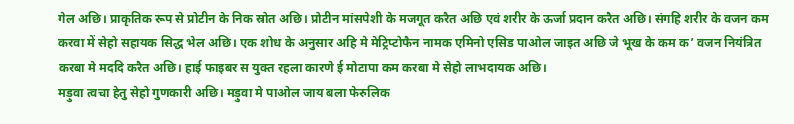गेल अछि। प्राकृतिक रूप से प्रोटीन के निक स्रोत अछि। प्रोटीन मांसपेशी के मजगूत करैत अछि एवं शरीर के ऊर्जा प्रदान करैत अछि। संगहि शरीर के वजन कम करवा में सेहो सहायक सिद्ध भेल अछि। एक शोध के अनुसार अहि मे मेट्रिप्टोफैन नामक एमिनो एसिड पाओल जाइत अछि जे भूख के कम क’ वजन नियंत्रित करबा मे मददि करैत अछि। हाई फाइबर स युक्त रहला कारणे ई मोटापा कम करबा मे सेहो लाभदायक अछि।
मड़ुवा त्वचा हेतु सेहो गुणकारी अछि। मड़ुवा मे पाओल जाय बला फेरुलिक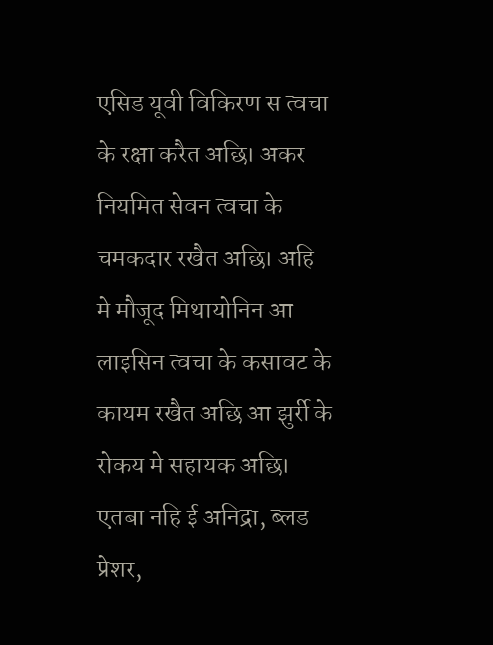एसिड यूवी विकिरण स त्वचा के रक्षा करैत अछि। अकर नियमित सेवन त्वचा के चमकदार रखैत अछि। अहि मे मौजूद मिथायोनिन आ लाइसिन त्वचा के कसावट के कायम रखैत अछि आ झुर्री के रोकय मे सहायक अछि। एतबा नहि ई अनिद्रा, ब्लड प्रेशर,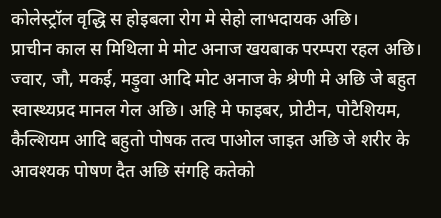कोलेस्ट्रॉल वृद्धि स होइबला रोग मे सेहो लाभदायक अछि।
प्राचीन काल स मिथिला मे मोट अनाज खयबाक परम्परा रहल अछि। ज्वार, जौ, मकई, मड़ुवा आदि मोट अनाज के श्रेणी मे अछि जे बहुत स्वास्थ्यप्रद मानल गेल अछि। अहि मे फाइबर, प्रोटीन, पोटैशियम, कैल्शियम आदि बहुतो पोषक तत्व पाओल जाइत अछि जे शरीर के आवश्यक पोषण दैत अछि संगहि कतेको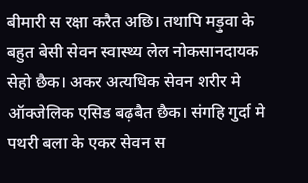बीमारी स रक्षा करैत अछि। तथापि मड़ुवा के बहुत बेसी सेवन स्वास्थ्य लेल नोकसानदायक सेहो छैक। अकर अत्यधिक सेवन शरीर मे ऑक्जेलिक एसिड बढ़बैत छैक। संगहि गुर्दा मे पथरी बला के एकर सेवन स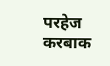परहेज करबाक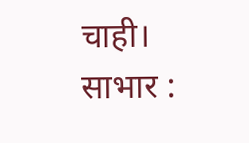चाही।
साभार :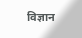विज्ञान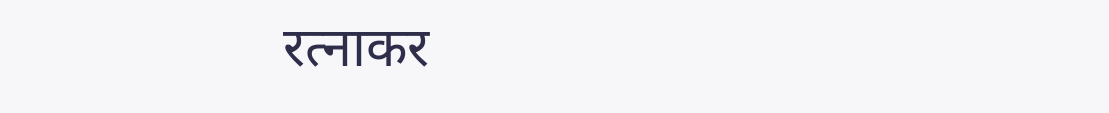रत्नाकर